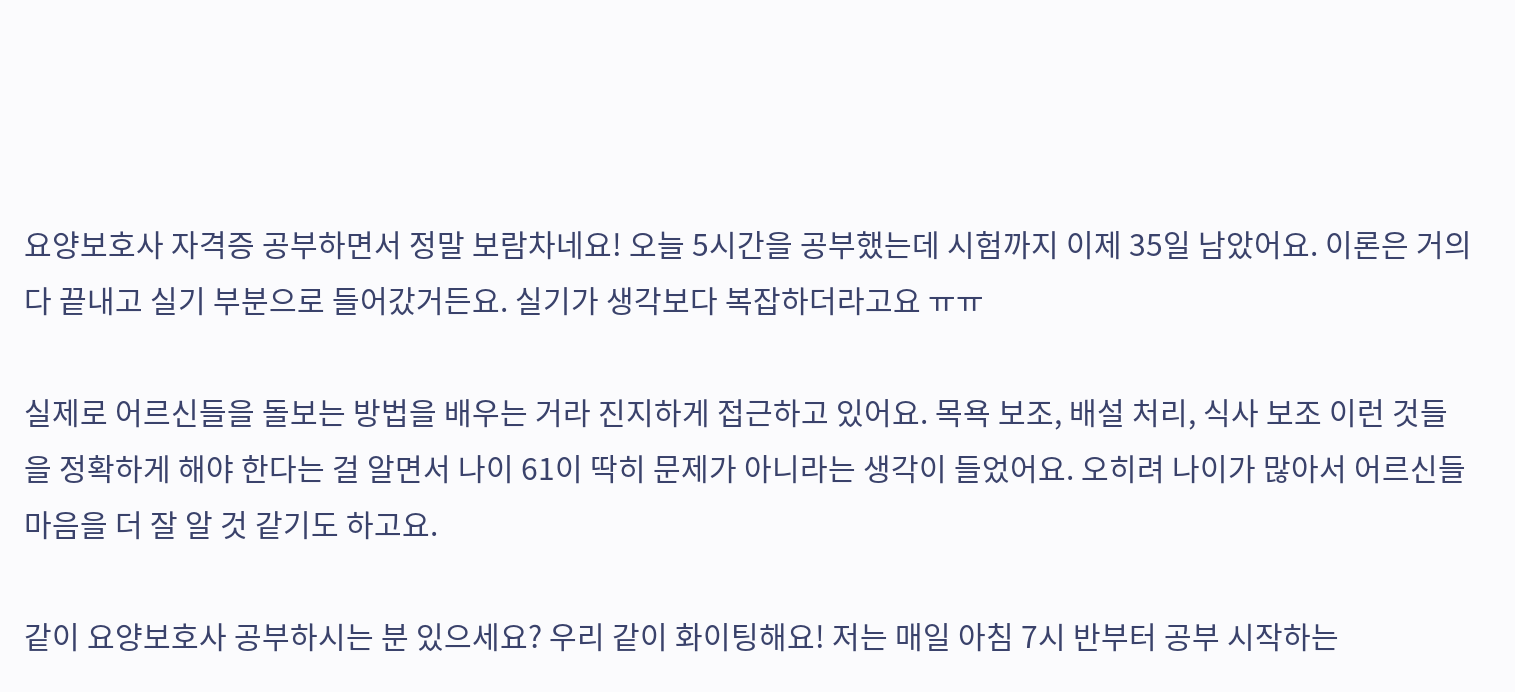요양보호사 자격증 공부하면서 정말 보람차네요! 오늘 5시간을 공부했는데 시험까지 이제 35일 남았어요. 이론은 거의 다 끝내고 실기 부분으로 들어갔거든요. 실기가 생각보다 복잡하더라고요 ㅠㅠ

실제로 어르신들을 돌보는 방법을 배우는 거라 진지하게 접근하고 있어요. 목욕 보조, 배설 처리, 식사 보조 이런 것들을 정확하게 해야 한다는 걸 알면서 나이 61이 딱히 문제가 아니라는 생각이 들었어요. 오히려 나이가 많아서 어르신들 마음을 더 잘 알 것 같기도 하고요.

같이 요양보호사 공부하시는 분 있으세요? 우리 같이 화이팅해요! 저는 매일 아침 7시 반부터 공부 시작하는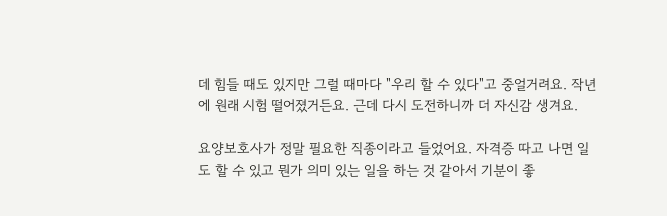데 힘들 때도 있지만 그럴 때마다 "우리 할 수 있다"고 중얼거려요. 작년에 원래 시험 떨어졌거든요. 근데 다시 도전하니까 더 자신감 생겨요.

요양보호사가 정말 필요한 직종이라고 들었어요. 자격증 따고 나면 일도 할 수 있고 뭔가 의미 있는 일을 하는 것 같아서 기분이 좋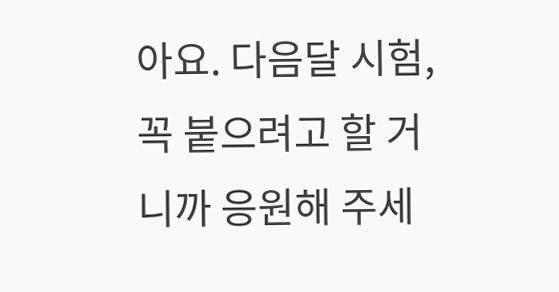아요. 다음달 시험, 꼭 붙으려고 할 거니까 응원해 주세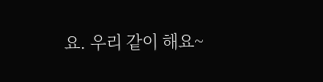요. 우리 같이 해요~